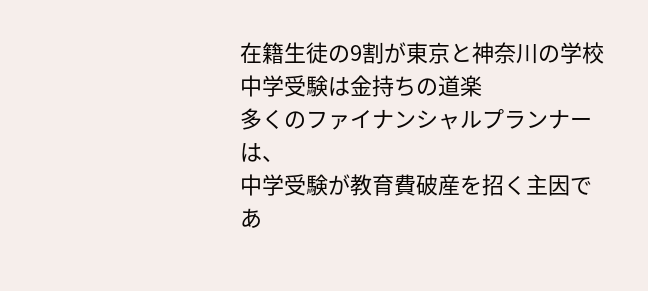在籍生徒の9割が東京と神奈川の学校
中学受験は金持ちの道楽
多くのファイナンシャルプランナーは、
中学受験が教育費破産を招く主因であ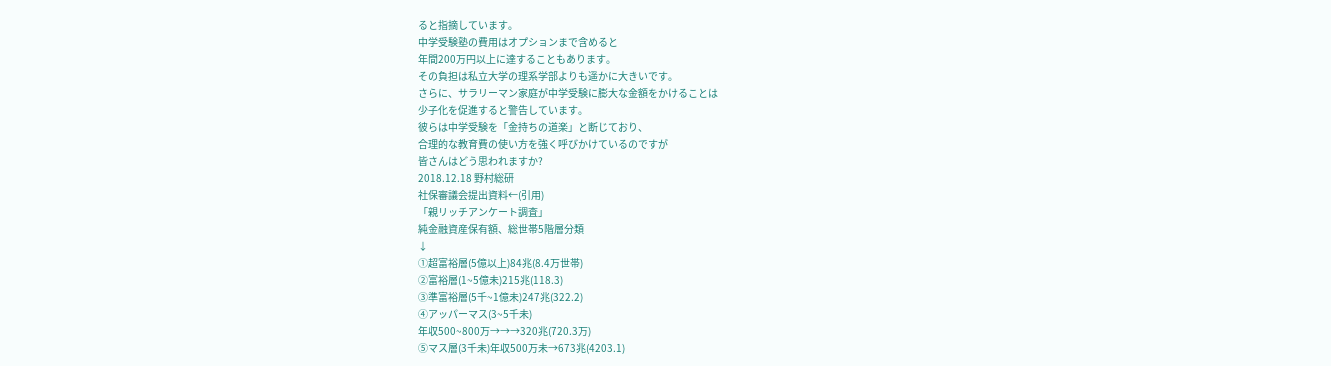ると指摘しています。
中学受験塾の費用はオプションまで含めると
年間200万円以上に達することもあります。
その負担は私立大学の理系学部よりも遥かに大きいです。
さらに、サラリーマン家庭が中学受験に膨大な金額をかけることは
少子化を促進すると警告しています。
彼らは中学受験を「金持ちの道楽」と断じており、
合理的な教育費の使い方を強く呼びかけているのですが
皆さんはどう思われますか?
2018.12.18 野村総研
社保審議会提出資料←(引用)
「親リッチアンケート調査」
純金融資産保有額、総世帯5階層分類
↓
①超富裕層(5億以上)84兆(8.4万世帯)
②富裕層(1~5億未)215兆(118.3)
③準富裕層(5千~1億未)247兆(322.2)
④アッパーマス(3~5千未)
年収500~800万→→→320兆(720.3万)
⑤マス層(3千未)年収500万未→673兆(4203.1)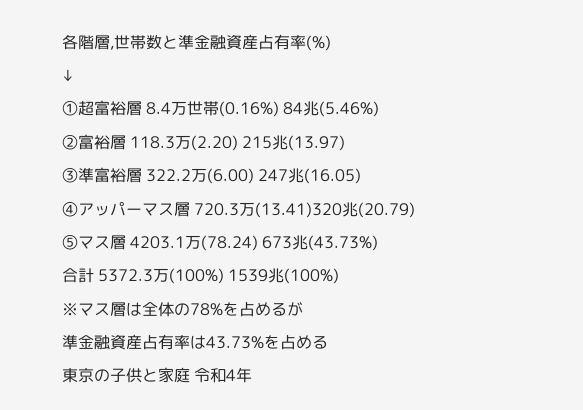各階層,世帯数と準金融資産占有率(%)
↓
①超富裕層 8.4万世帯(0.16%) 84兆(5.46%)
②富裕層 118.3万(2.20) 215兆(13.97)
③準富裕層 322.2万(6.00) 247兆(16.05)
④アッパーマス層 720.3万(13.41)320兆(20.79)
⑤マス層 4203.1万(78.24) 673兆(43.73%)
合計 5372.3万(100%) 1539兆(100%)
※マス層は全体の78%を占めるが
準金融資産占有率は43.73%を占める
東京の子供と家庭 令和4年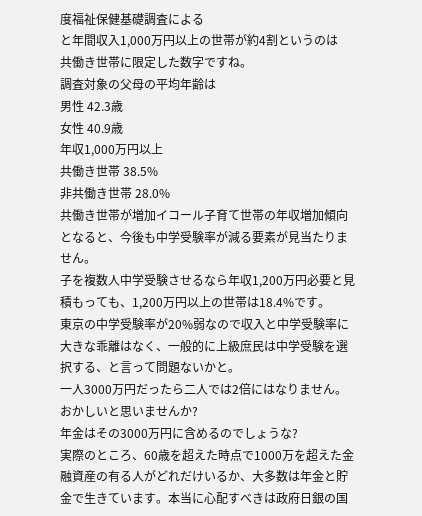度福祉保健基礎調査による
と年間収入1,000万円以上の世帯が約4割というのは
共働き世帯に限定した数字ですね。
調査対象の父母の平均年齢は
男性 42.3歳
女性 40.9歳
年収1,000万円以上
共働き世帯 38.5%
非共働き世帯 28.0%
共働き世帯が増加イコール子育て世帯の年収増加傾向となると、今後も中学受験率が減る要素が見当たりません。
子を複数人中学受験させるなら年収1,200万円必要と見積もっても、1,200万円以上の世帯は18.4%です。
東京の中学受験率が20%弱なので収入と中学受験率に大きな乖離はなく、一般的に上級庶民は中学受験を選択する、と言って問題ないかと。
一人3000万円だったら二人では2倍にはなりません。おかしいと思いませんか?
年金はその3000万円に含めるのでしょうな?
実際のところ、60歳を超えた時点で1000万を超えた金融資産の有る人がどれだけいるか、大多数は年金と貯金で生きています。本当に心配すべきは政府日銀の国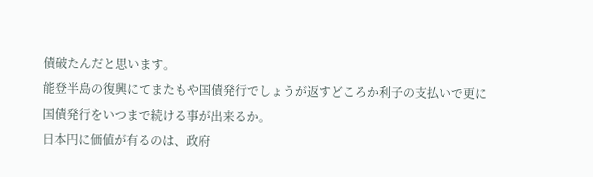債破たんだと思います。
能登半島の復興にてまたもや国債発行でしょうが返すどころか利子の支払いで更に国債発行をいつまで続ける事が出来るか。
日本円に価値が有るのは、政府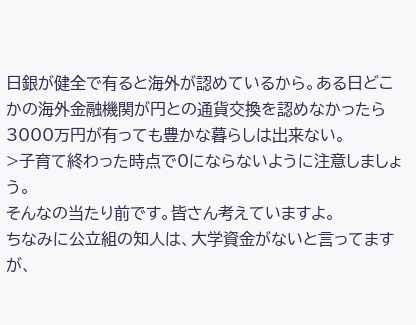日銀が健全で有ると海外が認めているから。ある日どこかの海外金融機関が円との通貨交換を認めなかったら3000万円が有っても豊かな暮らしは出来ない。
>子育て終わった時点で0にならないように注意しましょう。
そんなの当たり前です。皆さん考えていますよ。
ちなみに公立組の知人は、大学資金がないと言ってますが、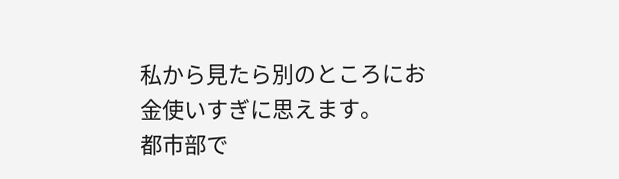私から見たら別のところにお金使いすぎに思えます。
都市部で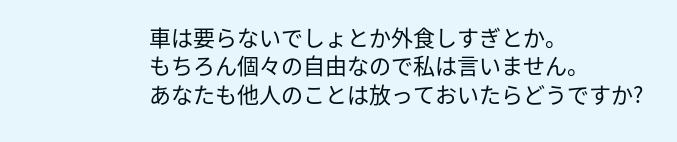車は要らないでしょとか外食しすぎとか。
もちろん個々の自由なので私は言いません。
あなたも他人のことは放っておいたらどうですか?